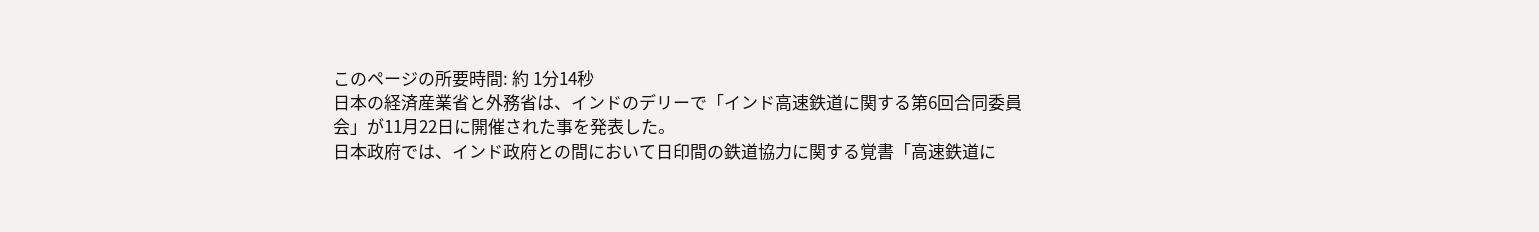このページの所要時間: 約 1分14秒
日本の経済産業省と外務省は、インドのデリーで「インド高速鉄道に関する第6回合同委員会」が11月22日に開催された事を発表した。
日本政府では、インド政府との間において日印間の鉄道協力に関する覚書「高速鉄道に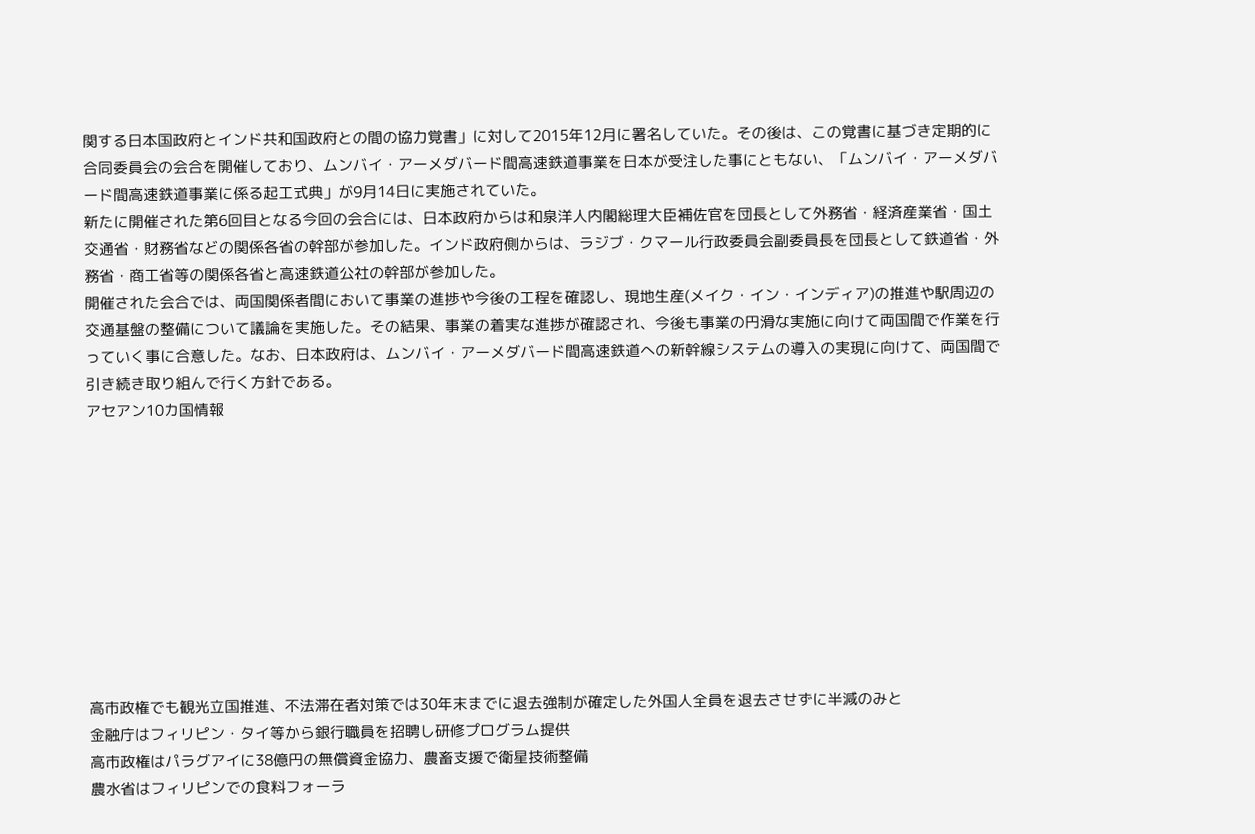関する日本国政府とインド共和国政府との間の協力覚書」に対して2015年12月に署名していた。その後は、この覚書に基づき定期的に合同委員会の会合を開催しており、ムンバイ・アーメダバード間高速鉄道事業を日本が受注した事にともない、「ムンバイ・アーメダバード間高速鉄道事業に係る起工式典」が9月14日に実施されていた。
新たに開催された第6回目となる今回の会合には、日本政府からは和泉洋人内閣総理大臣補佐官を団長として外務省・経済産業省・国土交通省・財務省などの関係各省の幹部が参加した。インド政府側からは、ラジブ・クマール行政委員会副委員長を団長として鉄道省・外務省・商工省等の関係各省と高速鉄道公社の幹部が参加した。
開催された会合では、両国関係者間において事業の進捗や今後の工程を確認し、現地生産(メイク・イン・インディア)の推進や駅周辺の交通基盤の整備について議論を実施した。その結果、事業の着実な進捗が確認され、今後も事業の円滑な実施に向けて両国間で作業を行っていく事に合意した。なお、日本政府は、ムンバイ・アーメダバード間高速鉄道への新幹線システムの導入の実現に向けて、両国間で引き続き取り組んで行く方針である。
アセアン10カ国情報










高市政権でも観光立国推進、不法滞在者対策では30年末までに退去強制が確定した外国人全員を退去させずに半減のみと
金融庁はフィリピン・タイ等から銀行職員を招聘し研修プログラム提供
高市政権はパラグアイに38億円の無償資金協力、農畜支援で衛星技術整備
農水省はフィリピンでの食料フォーラ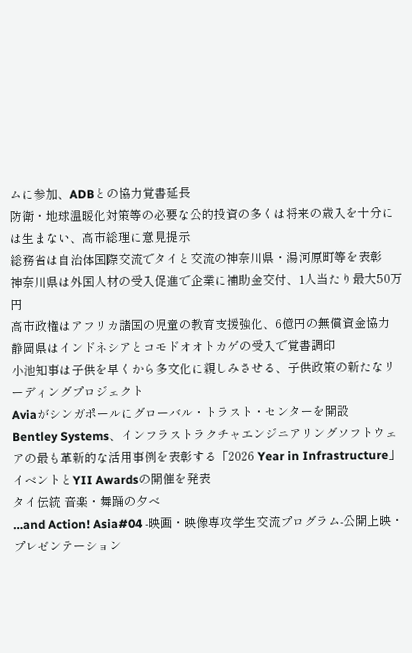ムに参加、ADBとの協力覚書延長
防衛・地球温暖化対策等の必要な公的投資の多くは将来の歳入を十分には生まない、高市総理に意見提示
総務省は自治体国際交流でタイと交流の神奈川県・湯河原町等を表彰
神奈川県は外国人材の受入促進で企業に補助金交付、1人当たり最大50万円
高市政権はアフリカ諸国の児童の教育支援強化、6億円の無償資金協力
静岡県はインドネシアとコモドオオトカゲの受入で覚書調印
小池知事は子供を早くから多文化に親しみさせる、子供政策の新たなリーディングプロジェクト
Aviaがシンガポールにグローバル・トラスト・センターを開設
Bentley Systems、インフラストラクチャエンジニアリングソフトウェアの最も革新的な活用事例を表彰する「2026 Year in Infrastructure」イベントとYII Awardsの開催を発表
タイ伝統 音楽・舞踊の夕べ
…and Action! Asia#04 -映画・映像専攻学生交流プログラム-公開上映・プレゼンテーション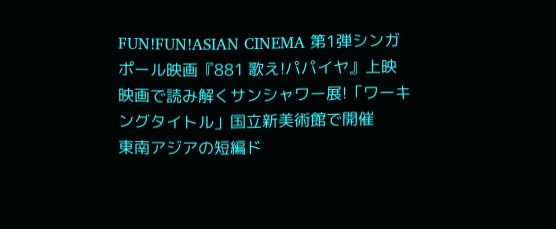FUN!FUN!ASIAN CINEMA 第1弾シンガポール映画『881 歌え!パパイヤ』上映
映画で読み解くサンシャワー展!「ワーキングタイトル」国立新美術館で開催
東南アジアの短編ド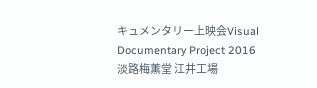キュメンタリー上映会Visual Documentary Project 2016
淡路梅薫堂 江井工場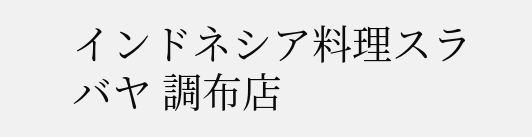インドネシア料理スラバヤ 調布店